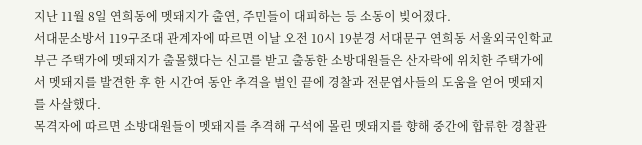지난 11월 8일 연희동에 멧돼지가 출연, 주민들이 대피하는 등 소동이 빚어졌다.
서대문소방서 119구조대 관계자에 따르면 이날 오전 10시 19분경 서대문구 연희동 서울외국인학교 부근 주택가에 멧돼지가 출몰했다는 신고를 받고 출동한 소방대원들은 산자락에 위치한 주택가에서 멧돼지를 발견한 후 한 시간여 동안 추격을 벌인 끝에 경찰과 전문엽사들의 도움을 얻어 멧돼지를 사살했다.
목격자에 따르면 소방대원들이 멧돼지를 추격해 구석에 몰린 멧돼지를 향해 중간에 합류한 경찰관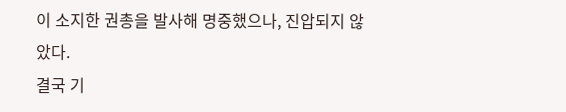이 소지한 권총을 발사해 명중했으나, 진압되지 않았다.
결국 기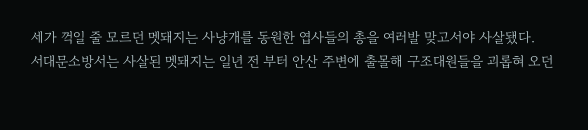세가 꺽일 줄 모르던 멧돼지는 사냥개를 동원한 엽사들의 총을 여러발 맞고서야 사살됐다.
서대문소방서는 사살된 멧돼지는 일년 전 부터 안산 주변에 출몰해 구조대원들을 괴롭혀 오던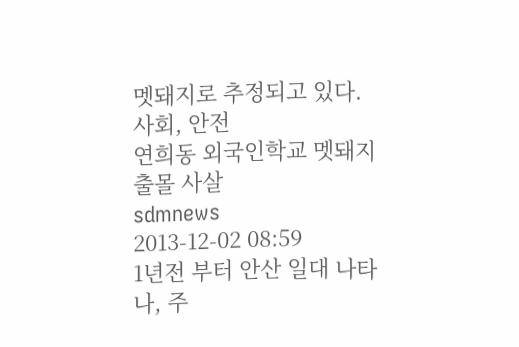멧돼지로 추정되고 있다.
사회, 안전
연희동 외국인학교 멧돼지 출몰 사살
sdmnews
2013-12-02 08:59
1년전 부터 안산 일대 나타나, 주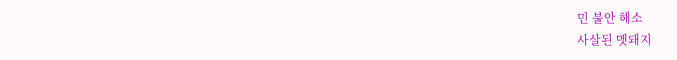민 불안 해소
사살된 멧돼지